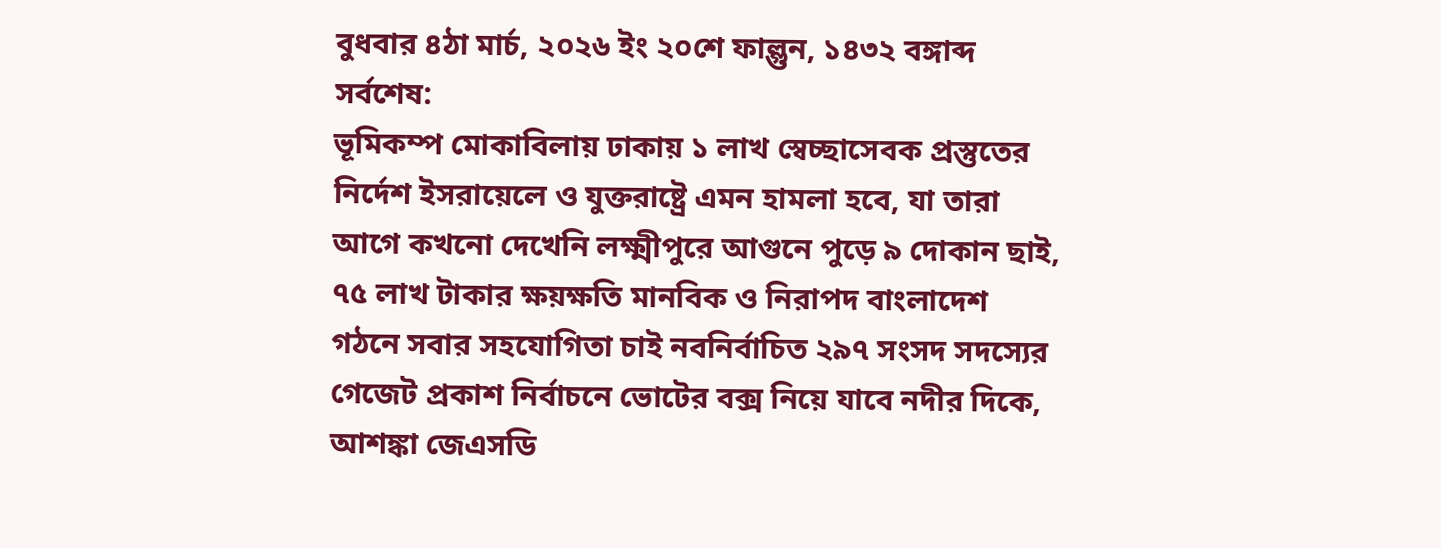বুধবার ৪ঠা মার্চ, ২০২৬ ইং ২০শে ফাল্গুন, ১৪৩২ বঙ্গাব্দ
সর্বশেষ:
ভূমিকম্প মোকাবিলায় ঢাকায় ১ লাখ স্বেচ্ছাসেবক প্রস্তুতের নির্দেশ ইসরায়েলে ও যুক্তরাষ্ট্রে এমন হামলা হবে, যা তারা আগে কখনো দেখেনি লক্ষ্মীপুরে আগুনে পুড়ে ৯ দোকান ছাই, ৭৫ লাখ টাকার ক্ষয়ক্ষতি মানবিক ও নিরাপদ বাংলাদেশ গঠনে সবার সহযোগিতা চাই নবনির্বাচিত ২৯৭ সংসদ সদস্যের গেজেট প্রকাশ নির্বাচনে ভোটের বক্স নিয়ে যাবে নদীর দিকে, আশঙ্কা জেএসডি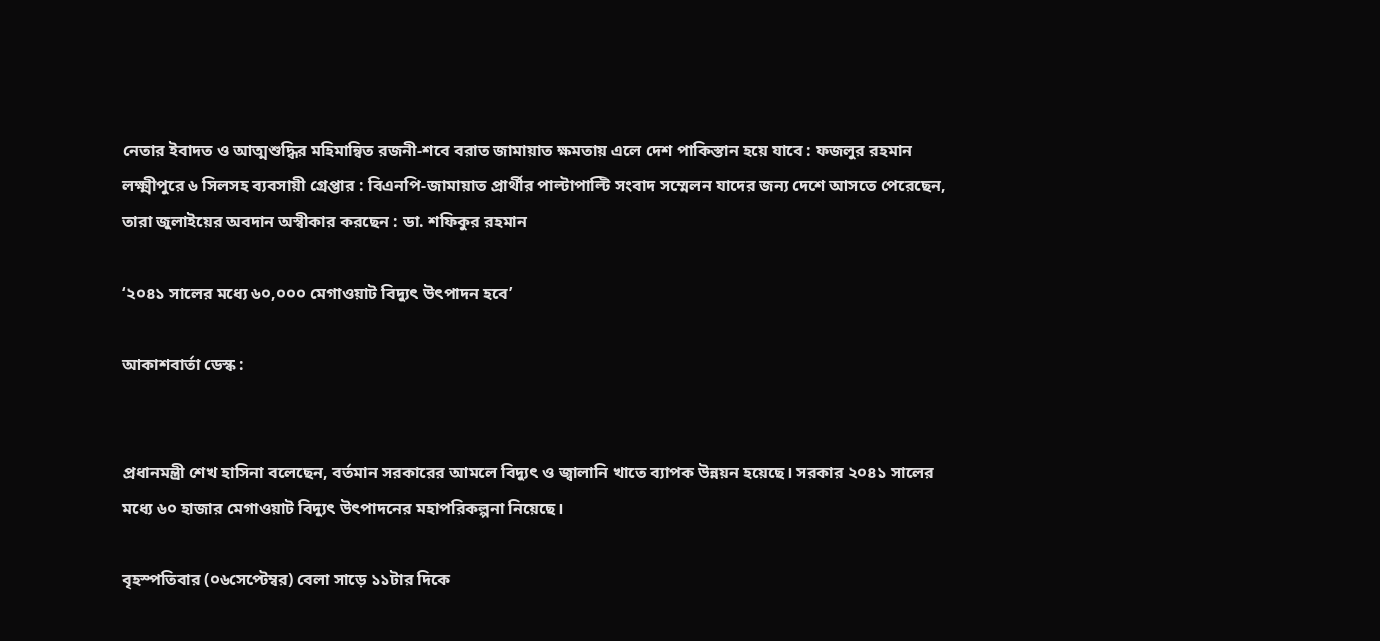নেতার ইবাদত ও আত্মশুদ্ধির মহিমান্বিত রজনী-শবে বরাত জামায়াত ক্ষমতায় এলে দেশ পাকিস্তান হয়ে যাবে : ফজলুর রহমান লক্ষ্মীপুরে ৬ সিলসহ ব্যবসায়ী গ্রেপ্তার : বিএনপি-জামায়াত প্রার্থীর পাল্টাপাল্টি সংবাদ সম্মেলন যাদের জন্য দেশে আসতে পেরেছেন, তারা জুলাইয়ের অবদান অস্বীকার করছেন : ডা. শফিকুর রহমান

‘২০৪১ সালের মধ্যে ৬০,০০০ মেগাওয়াট বিদ্যুৎ উৎপাদন হবে’

আকাশবার্তা ডেস্ক :


প্রধানমন্ত্রী শেখ হাসিনা বলেছেন, বর্তমান সরকারের আমলে বিদ্যুৎ ও জ্বালানি খাতে ব্যাপক উন্নয়ন হয়েছে। সরকার ২০৪১ সালের মধ্যে ৬০ হাজার মেগাওয়াট বিদ্যুৎ উৎপাদনের মহাপরিকল্পনা নিয়েছে।

বৃহস্পতিবার (০৬সেপ্টেম্বর) বেলা সাড়ে ১১টার দিকে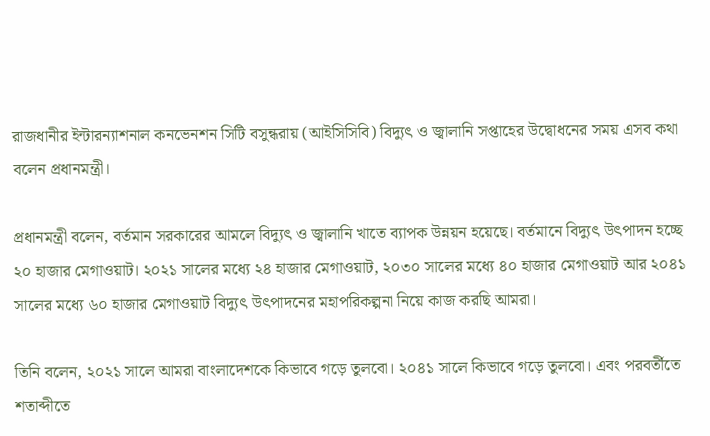রাজধানীর ইন্টারন্যাশনাল কনভেনশন সিটি বসুন্ধরায় (আইসিসিবি) বিদ্যুৎ ও জ্বালানি সপ্তাহের উদ্বোধনের সময় এসব কথা বলেন প্রধানমন্ত্রী।

প্রধানমন্ত্রী বলেন, বর্তমান সরকারের আমলে বিদ্যুৎ ও জ্বালানি খাতে ব্যাপক উন্নয়ন হয়েছে। বর্তমানে বিদ্যুৎ উৎপাদন হচ্ছে ২০ হাজার মেগাওয়াট। ২০২১ সালের মধ্যে ২৪ হাজার মেগাওয়াট, ২০৩০ সালের মধ্যে ৪০ হাজার মেগাওয়াট আর ২০৪১ সালের মধ্যে ৬০ হাজার মেগাওয়াট বিদ্যুৎ উৎপাদনের মহাপরিকল্পনা নিয়ে কাজ করছি আমরা।

তিনি বলেন, ২০২১ সালে আমরা বাংলাদেশকে কিভাবে গড়ে তুলবো। ২০৪১ সালে কিভাবে গড়ে তুলবো। এবং পরবর্তীতে শতাব্দীতে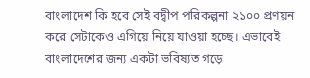বাংলাদেশ কি হবে সেই বদ্বীপ পরিকল্পনা ২১০০ প্রণয়ন করে সেটাকেও এগিয়ে নিয়ে যাওয়া হচ্ছে। এভাবেই বাংলাদেশের জন্য একটা ভবিষ্যত গড়ে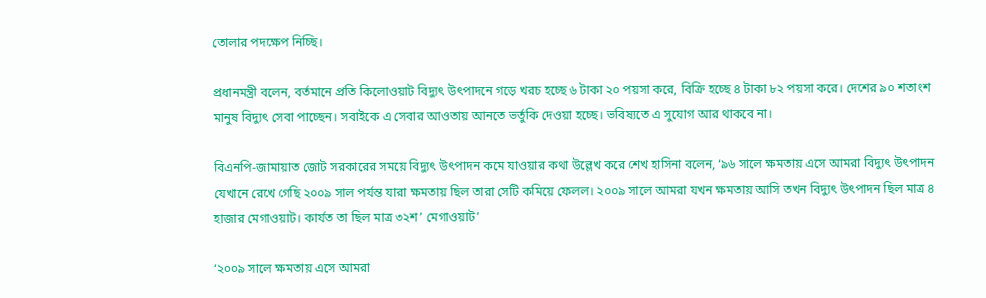তোলার পদক্ষেপ নিচ্ছি।

প্রধানমন্ত্রী বলেন, বর্তমানে প্রতি কিলোওয়াট বিদ্যুৎ উৎপাদনে গড়ে খরচ হচ্ছে ৬ টাকা ২০ পয়সা করে, বিক্রি হচ্ছে ৪ টাকা ৮২ পয়সা করে। দেশের ৯০ শতাংশ মানুষ বিদ্যুৎ সেবা পাচ্ছেন। সবাইকে এ সেবার আওতায় আনতে ভর্তুকি দেওয়া হচ্ছে। ভবিষ্যতে এ সুযোগ আর থাকবে না।

বিএনপি-জামায়াত জোট সরকারের সময়ে বিদ্যুৎ উৎপাদন কমে যাওয়ার কথা উল্লেখ করে শেখ হাসিনা বলেন, ‘৯৬ সালে ক্ষমতায় এসে আমরা বিদ্যুৎ উৎপাদন যেখানে রেখে গেছি ২০০৯ সাল পর্যন্ত যারা ক্ষমতায় ছিল তারা সেটি কমিয়ে ফেলল। ২০০৯ সালে আমরা যখন ক্ষমতায় আসি তখন বিদ্যুৎ উৎপাদন ছিল মাত্র ৪ হাজার মেগাওয়াট। কার্যত তা ছিল মাত্র ৩২শ’ মেগাওয়াট’

‘২০০৯ সালে ক্ষমতায় এসে আমরা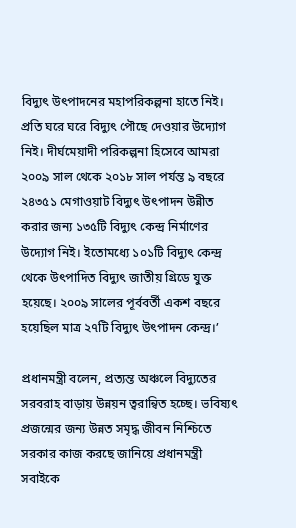বিদ্যুৎ উৎপাদনের মহাপরিকল্পনা হাতে নিই। প্রতি ঘরে ঘরে বিদ্যুৎ পৌছে দেওয়ার উদ্যোগ নিই। দীর্ঘমেয়াদী পরিকল্পনা হিসেবে আমরা ২০০৯ সাল থেকে ২০১৮ সাল পর্যন্ত ৯ বছরে ২৪৩৫১ মেগাওয়াট বিদ্যুৎ উৎপাদন উন্নীত করার জন্য ১৩৫টি বিদ্যুৎ কেন্দ্র নির্মাণের উদ্যোগ নিই। ইতোমধ্যে ১০১টি বিদ্যুৎ কেন্দ্র থেকে উৎপাদিত বিদ্যুৎ জাতীয় গ্রিডে যুক্ত হয়েছে। ২০০৯ সালের পূর্ববর্তী একশ বছরে হয়েছিল মাত্র ২৭টি বিদ্যুৎ উৎপাদন কেন্দ্র।’

প্রধানমন্ত্রী বলেন, প্রত্যন্ত অঞ্চলে বিদ্যুতের সরবরাহ বাড়ায় উন্নয়ন ত্বরান্বিত হচ্ছে। ভবিষ্যৎ প্রজন্মের জন্য উন্নত সমৃদ্ধ জীবন নিশ্চিতে সরকার কাজ করছে জানিয়ে প্রধানমন্ত্রী সবাইকে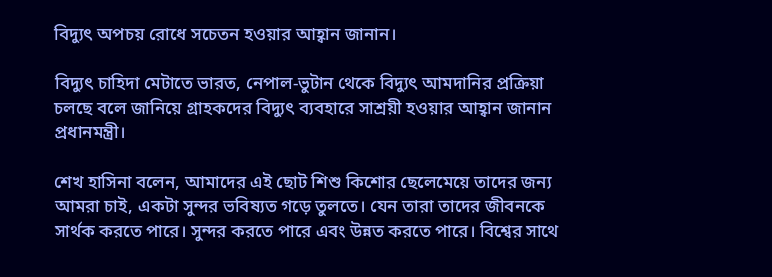বিদ্যুৎ অপচয় রোধে সচেতন হওয়ার আহ্বান জানান।

বিদ্যুৎ চাহিদা মেটাতে ভারত, নেপাল-ভুটান থেকে বিদ্যুৎ আমদানির প্রক্রিয়া চলছে বলে জানিয়ে গ্রাহকদের বিদ্যুৎ ব্যবহারে সাশ্রয়ী হওয়ার আহ্বান জানান প্রধানমন্ত্রী।

শেখ হাসিনা বলেন, আমাদের এই ছোট শিশু কিশোর ছেলেমেয়ে তাদের জন্য আমরা চাই, একটা সুন্দর ভবিষ্যত গড়ে তুলতে। যেন তারা তাদের জীবনকে সার্থক করতে পারে। সুন্দর করতে পারে এবং উন্নত করতে পারে। বিশ্বের সাথে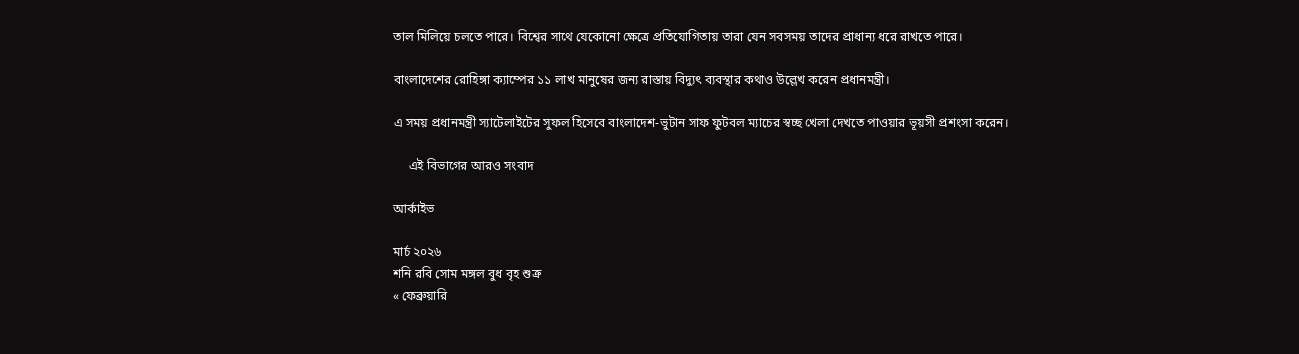তাল মিলিয়ে চলতে পারে। বিশ্বের সাথে যেকোনো ক্ষেত্রে প্রতিযোগিতায় তারা যেন সবসময় তাদের প্রাধান্য ধরে রাখতে পারে।

বাংলাদেশের রোহিঙ্গা ক্যাম্পের ১১ লাখ মানুষের জন্য রাস্তায় বিদ্যুৎ ব্যবস্থার কথাও উল্লেখ করেন প্রধানমন্ত্রী।

এ সময় প্রধানমন্ত্রী স্যাটেলাইটের সুফল হিসেবে বাংলাদেশ-ভুটান সাফ ফুটবল ম্যাচের স্বচ্ছ খেলা দেখতে পাওয়ার ভূয়সী প্রশংসা করেন।

     এই বিভাগের আরও সংবাদ

আর্কাইভ

মার্চ ২০২৬
শনি রবি সোম মঙ্গল বুধ বৃহ শুক্র
« ফেব্রুয়ারি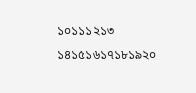১০১১১২১৩
১৪১৫১৬১৭১৮১৯২০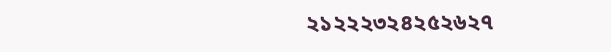২১২২২৩২৪২৫২৬২৭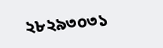২৮২৯৩০৩১